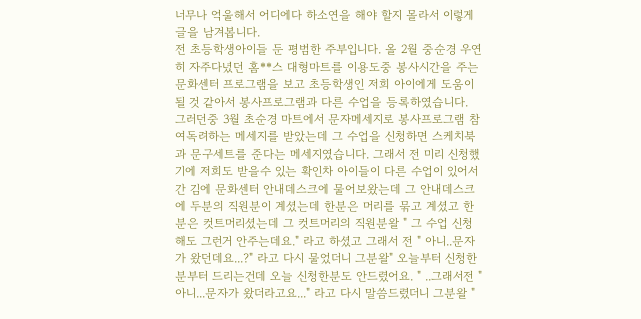너무나 억울해서 어디에다 하소연을 해야 할지 몰라서 이렇게 글을 남겨봅니다.
전 초등학생아이들 둔 평범한 주부입니다. 올 2월 중순경 우연히 자주다녔던 홈**스 대형마트를 이용도중 봉사시간을 주는 문화센터 프로그램을 보고 초등학생인 저희 아이에게 도움이 될 것 같아서 봉사프로그램과 다른 수업을 등록하였습니다. 그러던중 3월 초순경 마트에서 문자메세지로 봉사프로그램 참여독려하는 메세지를 받았는데 그 수업을 신청하면 스케치북과 문구세트를 준다는 메세지였습니다. 그래서 전 미리 신청했기에 저희도 받을수 있는 확인차 아이들이 다른 수업이 있어서 간 김에 문화센터 안내데스크에 물어보왔는데 그 안내데스크에 두분의 직원분이 계셨는데 한분은 머리를 묶고 계셨고 한분은 컷트머리셨는데 그 컷트머리의 직원분왈 " 그 수업 신청해도 그런거 안주는데요." 라고 하셨고 그래서 전 " 아니..문자가 왔던데요...?" 라고 다시 물었더니 그분왈" 오늘부터 신청한분부터 드리는건데 오늘 신청한분도 안드렸어요. " ..그래서전 " 아니...문자가 왔더라고요..." 라고 다시 말씀드렸더니 그분왈 "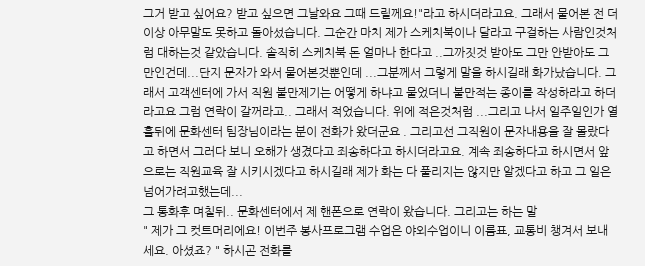그거 받고 싶어요? 받고 싶으면 그날와요 그때 드릴께요!"라고 하시더라고요. 그래서 물어본 전 더이상 아무말도 못하고 돌아섰습니다. 그순간 마치 제가 스케치북이나 달라고 구걸하는 사람인것처럼 대하는것 같았습니다. 솔직히 스케치북 돈 얼마나 한다고 ..그까짓것 받아도 그만 안받아도 그만인건데...단지 문자가 와서 물어본것뿐인데 ...그분께서 그렇게 말을 하시길래 화가났습니다. 그래서 고객센터에 가서 직원 불만제기는 어떻게 하냐고 물었더니 불만적는 종이를 작성하라고 하더라고요 그럼 연락이 갈꺼라고.. 그래서 적었습니다. 위에 적은것처럼 ...그리고 나서 일주일인가 열흘뒤에 문화센터 팀장님이라는 분이 전화가 왔더군요 . 그리고선 그직원이 문자내용을 잘 몰랐다고 하면서 그러다 보니 오해가 생겼다고 죄송하다고 하시더라고요. 계속 죄송하다고 하시면서 앞으로는 직원교육 잘 시키시겠다고 하시길래 제가 화는 다 풀리지는 않지만 알겠다고 하고 그 일은 넘어가려고했는데...
그 통화후 며칠뒤.. 문화센터에서 제 핸폰으로 연락이 왔습니다. 그리고는 하는 말
" 제가 그 컷트머리에요! 이번주 봉사프로그램 수업은 야외수업이니 이름표, 교통비 챙겨서 보내세요. 아셨죠? " 하시곤 전화를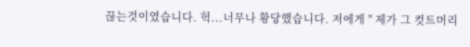끊는것이였습니다. 헉...너무나 황당했습니다. 저에게 " 제가 그 컷트머리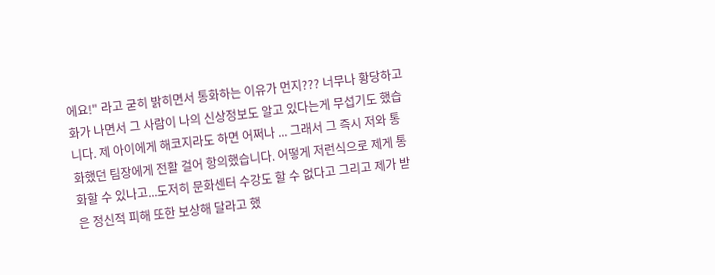에요!" 라고 굳히 밝히면서 통화하는 이유가 먼지??? 너무나 황당하고 화가 나면서 그 사람이 나의 신상정보도 알고 있다는게 무섭기도 했습니다. 제 아이에게 해코지라도 하면 어쩌나 ... 그래서 그 즉시 저와 통화했던 팀장에게 전활 걸어 항의했습니다. 어떻게 저런식으로 제게 통화할 수 있나고...도저히 문화센터 수강도 할 수 없다고 그리고 제가 받은 정신적 피해 또한 보상해 달라고 했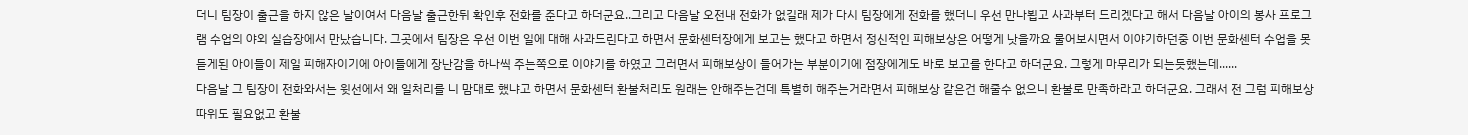더니 팀장이 출근을 하지 않은 날이여서 다음날 출근한뒤 확인후 전화를 준다고 하더군요..그리고 다음날 오전내 전화가 없길래 제가 다시 팀장에게 전화를 했더니 우선 만나뵙고 사과부터 드리겠다고 해서 다음날 아이의 봉사 프로그램 수업의 야외 실습장에서 만났습니다. 그곳에서 팀장은 우선 이번 일에 대해 사과드린다고 하면서 문화센터장에게 보고는 했다고 하면서 정신적인 피해보상은 어떻게 낫을까요 물어보시면서 이야기하던중 이번 문화센터 수업을 못듣게된 아이들이 제일 피해자이기에 아이들에게 장난감을 하나씩 주는쪽으로 이야기를 하였고 그러면서 피해보상이 들어가는 부분이기에 점장에게도 바로 보고를 한다고 하더군요. 그렇게 마무리가 되는듯했는데......
다음날 그 팀장이 전화와서는 윗선에서 왜 일처리를 니 맘대로 했냐고 하면서 문화센터 환불처리도 원래는 안해주는건데 특별히 해주는거라면서 피해보상 같은건 해줄수 없으니 환불로 만족하라고 하더군요. 그래서 전 그럼 피해보상 따위도 필요없고 환불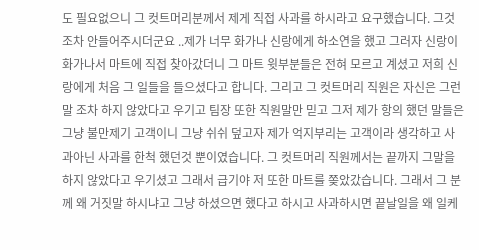도 필요없으니 그 컷트머리분께서 제게 직접 사과를 하시라고 요구했습니다. 그것조차 안들어주시더군요 ..제가 너무 화가나 신랑에게 하소연을 했고 그러자 신랑이 화가나서 마트에 직접 찾아갔더니 그 마트 윗부분들은 전혀 모르고 계셨고 저희 신랑에게 처음 그 일들을 들으셨다고 합니다. 그리고 그 컷트머리 직원은 자신은 그런말 조차 하지 않았다고 우기고 팀장 또한 직원말만 믿고 그저 제가 항의 했던 말들은 그냥 불만제기 고객이니 그냥 쉬쉬 덮고자 제가 억지부리는 고객이라 생각하고 사과아닌 사과를 한척 했던것 뿐이였습니다. 그 컷트머리 직원께서는 끝까지 그말을 하지 않았다고 우기셨고 그래서 급기야 저 또한 마트를 쫒았갔습니다. 그래서 그 분께 왜 거짓말 하시냐고 그냥 하셨으면 했다고 하시고 사과하시면 끝날일을 왜 일케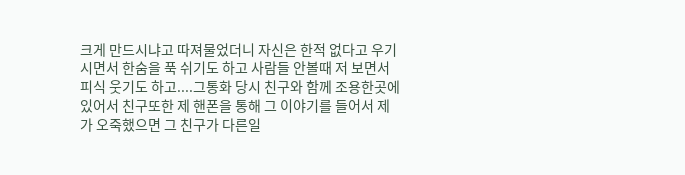크게 만드시냐고 따져물었더니 자신은 한적 없다고 우기시면서 한숨을 푹 쉬기도 하고 사람들 안볼때 저 보면서 피식 웃기도 하고....그통화 당시 친구와 함께 조용한곳에 있어서 친구또한 제 핸폰을 통해 그 이야기를 들어서 제가 오죽했으면 그 친구가 다른일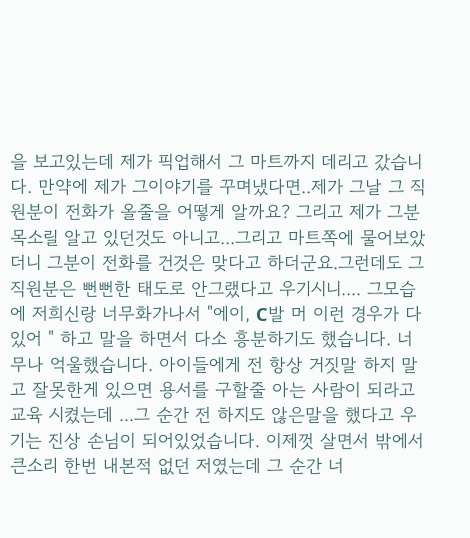을 보고있는데 제가 픽업해서 그 마트까지 데리고 갔습니다. 만약에 제가 그이야기를 꾸며냈다면..제가 그날 그 직원분이 전화가 올줄을 어떻게 알까요? 그리고 제가 그분 목소릴 알고 있던것도 아니고...그리고 마트쪽에 물어보았더니 그분이 전화를 건것은 맞다고 하더군요.그런데도 그 직원분은 뻔뻔한 태도로 안그랬다고 우기시니.... 그모습에 저희신랑 너무화가나서 "에이, C발 머 이런 경우가 다 있어 " 하고 말을 하면서 다소 흥분하기도 했습니다. 너무나 억울했습니다. 아이들에게 전 항상 거짓말 하지 말고 잘못한게 있으면 용서를 구할줄 아는 사람이 되라고 교육 시켰는데 ...그 순간 전 하지도 않은말을 했다고 우기는 진상 손님이 되어있었습니다. 이제껏 살면서 밖에서 큰소리 한번 내본적 없던 저였는데 그 순간 너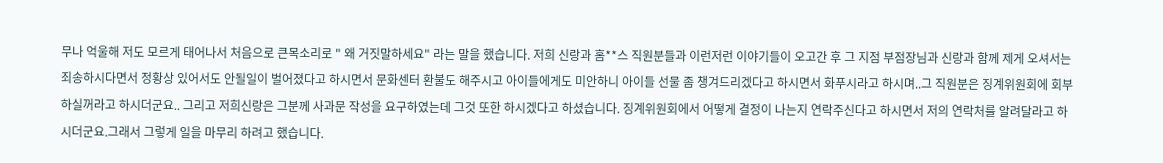무나 억울해 저도 모르게 태어나서 처음으로 큰목소리로 " 왜 거짓말하세요" 라는 말을 했습니다. 저희 신랑과 홈**스 직원분들과 이런저런 이야기들이 오고간 후 그 지점 부점장님과 신랑과 함께 제게 오셔서는 죄송하시다면서 정황상 있어서도 안될일이 벌어졌다고 하시면서 문화센터 환불도 해주시고 아이들에게도 미안하니 아이들 선물 좀 챙겨드리겠다고 하시면서 화푸시라고 하시며..그 직원분은 징계위원회에 회부하실꺼라고 하시더군요.. 그리고 저희신랑은 그분께 사과문 작성을 요구하였는데 그것 또한 하시겠다고 하셨습니다. 징계위원회에서 어떻게 결정이 나는지 연락주신다고 하시면서 저의 연락처를 알려달라고 하시더군요.그래서 그렇게 일을 마무리 하려고 했습니다.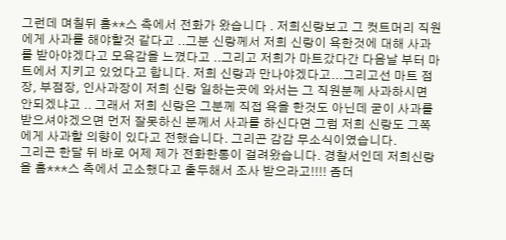그런데 며칠뒤 홈**스 측에서 전화가 왔습니다 . 저희신랑보고 그 컷트머리 직원에게 사과를 해야할것 같다고 ..그분 신랑께서 저희 신랑이 욕한것에 대해 사과를 받아야겠다고 모욕감을 느꼈다고 ..그리고 저희가 마트갔다간 다음날 부터 마트에서 지키고 있었다고 합니다. 저희 신랑과 만나야겠다고...그리고선 마트 점장, 부점장, 인사과장이 저희 신랑 일하는곳에 와서는 그 직원분께 사과하시면 안되겠냐고 .. 그래서 저희 신랑은 그분께 직접 욕을 한것도 아닌데 굳이 사과를 받으셔야겠으면 먼저 잘못하신 분께서 사과를 하신다면 그럼 저희 신랑도 그쪽에게 사과할 의향이 있다고 전했습니다. 그리곤 감감 무소식이였습니다.
그리곤 한달 뒤 바로 어제 제가 전화한통이 걸려왔습니다. 경찰서인데 저희신랑을 홈***스 측에서 고소했다고 출두해서 조사 받으라고!!!! 좀더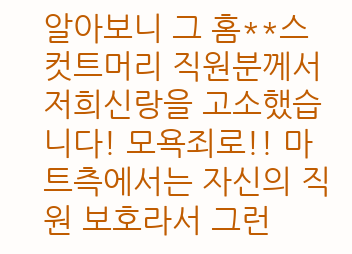알아보니 그 홈**스 컷트머리 직원분께서 저희신랑을 고소했습니다! 모욕죄로!! 마트측에서는 자신의 직원 보호라서 그런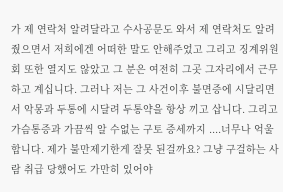가 제 연락처 알려달라고 수사공문도 와서 제 연락처도 알려줬으면서 저희에겐 어떠한 말도 안해주었고 그리고 징계위원회 또한 열지도 않았고 그 분은 여전히 그곳 그자리에서 근무하고 계십니다. 그러나 저는 그 사건이후 불면증에 시달리면서 악몽과 두통에 시달려 두통약을 항상 끼고 삽니다. 그리고 가슴통증과 가끔씩 알 수없는 구토 증세까지 ....너무나 억울합니다. 제가 불만제기한게 잘못 된걸까요? 그냥 구걸하는 사람 취급 당했어도 가만히 있어야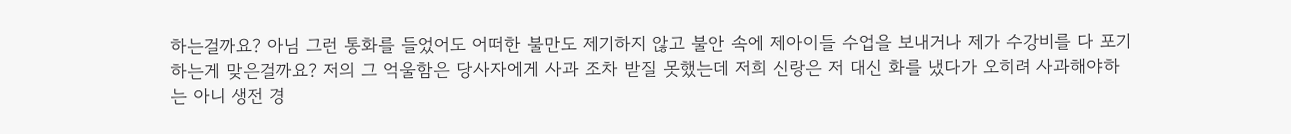하는걸까요? 아님 그런 통화를 들었어도 어떠한 불만도 제기하지 않고 불안 속에 제아이들 수업을 보내거나 제가 수강비를 다 포기하는게 맞은걸까요? 저의 그 억울함은 당사자에게 사과 조차 받질 못했는데 저희 신랑은 저 대신 화를 냈다가 오히려 사과해야하는 아니 생전 경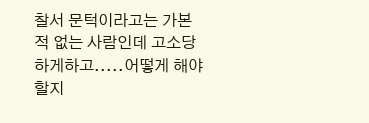찰서 문턱이라고는 가본적 없는 사람인데 고소당하게하고.....어떻게 해야할지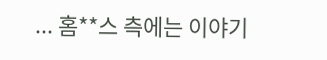... 홈**스 측에는 이야기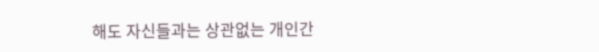해도 자신들과는 상관없는 개인간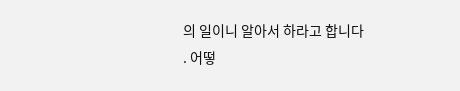의 일이니 알아서 하라고 합니다 . 어떻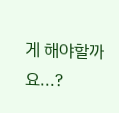게 해야할까요...?